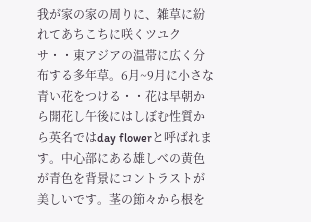我が家の家の周りに、雑草に紛れてあちこちに咲くツユクサ・・東アジアの温帯に広く分布する多年草。6月~9月に小さな青い花をつける・・花は早朝から開花し午後にはしぼむ性質から英名ではday flowerと呼ばれます。中心部にある雄しべの黄色が青色を背景にコントラストが美しいです。茎の節々から根を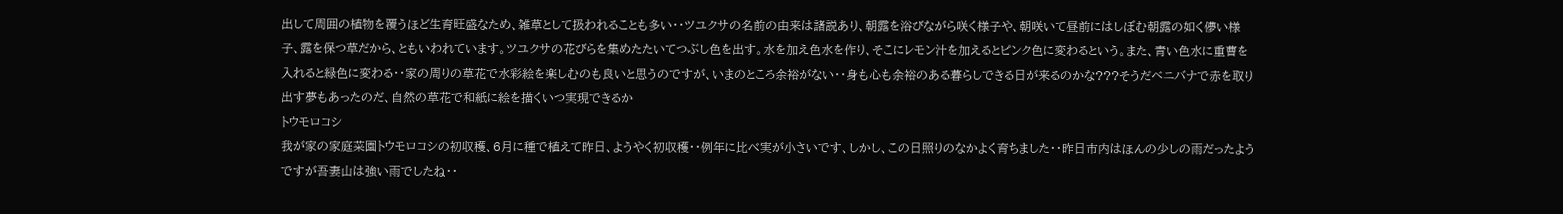出して周囲の植物を覆うほど生育旺盛なため、雑草として扱われることも多い・・ツユクサの名前の由来は諸説あり、朝露を浴びながら咲く様子や、朝咲いて昼前にはしぼむ朝露の如く儚い様子、露を保つ草だから、ともいわれています。ツユクサの花びらを集めたたいてつぶし色を出す。水を加え色水を作り、そこにレモン汁を加えるとピンク色に変わるという。また、青い色水に重曹を入れると緑色に変わる・・家の周りの草花で水彩絵を楽しむのも良いと思うのですが、いまのところ余裕がない・・身も心も余裕のある暮らしできる日が来るのかな???そうだベニバナで赤を取り出す夢もあったのだ、自然の草花で和紙に絵を描くいつ実現できるか
トウモロコシ
我が家の家庭菜園トウモロコシの初収穫、6月に種で植えて昨日、ようやく初収穫・・例年に比べ実が小さいです、しかし、この日照りのなかよく育ちました・・昨日市内はほんの少しの雨だったようですが吾妻山は強い雨でしたね・・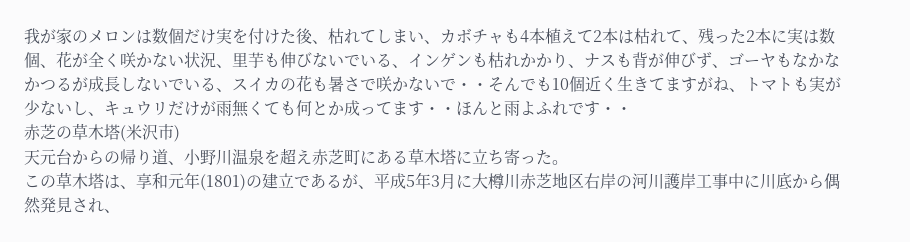我が家のメロンは数個だけ実を付けた後、枯れてしまい、カボチャも4本植えて2本は枯れて、残った2本に実は数個、花が全く咲かない状況、里芋も伸びないでいる、インゲンも枯れかかり、ナスも背が伸びず、ゴーヤもなかなかつるが成長しないでいる、スイカの花も暑さで咲かないで・・そんでも10個近く生きてますがね、トマトも実が少ないし、キュウリだけが雨無くても何とか成ってます・・ほんと雨よふれです・・
赤芝の草木塔(米沢市)
天元台からの帰り道、小野川温泉を超え赤芝町にある草木塔に立ち寄った。
この草木塔は、享和元年(1801)の建立であるが、平成5年3月に大樽川赤芝地区右岸の河川護岸工事中に川底から偶然発見され、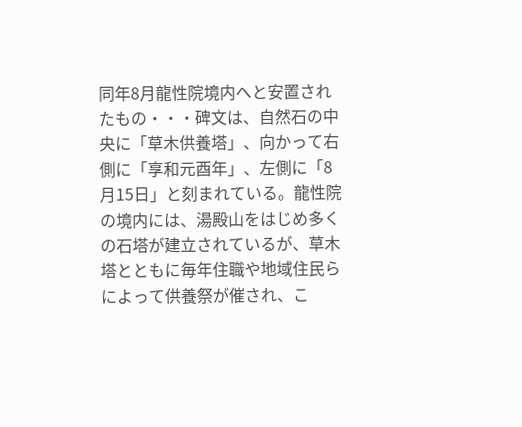同年8月龍性院境内へと安置されたもの・・・碑文は、自然石の中央に「草木供養塔」、向かって右側に「享和元酉年」、左側に「8月15日」と刻まれている。龍性院の境内には、湯殿山をはじめ多くの石塔が建立されているが、草木塔とともに毎年住職や地域住民らによって供養祭が催され、こ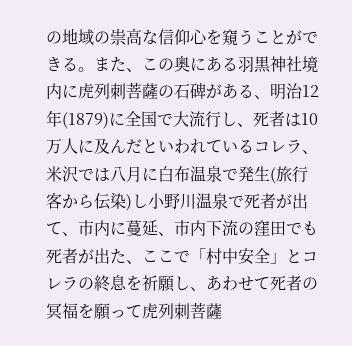の地域の祟高な信仰心を窺うことができる。また、この奥にある羽黒神社境内に虎列刺菩薩の石碑がある、明治12年(1879)に全国で大流行し、死者は10万人に及んだといわれているコレラ、米沢では八月に白布温泉で発生(旅行客から伝染)し小野川温泉で死者が出て、市内に蔓延、市内下流の窪田でも死者が出た、ここで「村中安全」とコレラの終息を祈願し、あわせて死者の冥福を願って虎列刺菩薩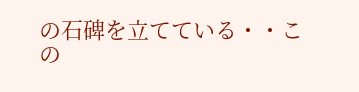の石碑を立てている・・この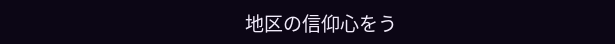地区の信仰心をう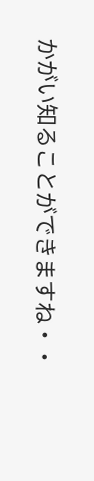かがい知ることができますね・・